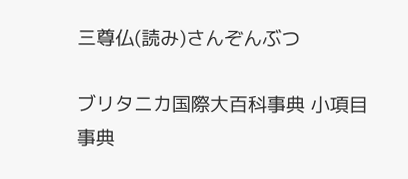三尊仏(読み)さんぞんぶつ

ブリタニカ国際大百科事典 小項目事典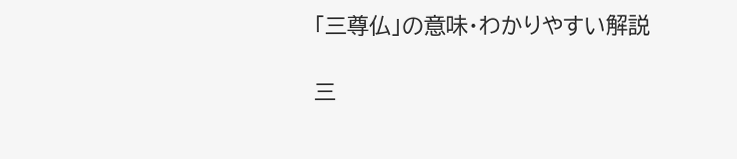「三尊仏」の意味・わかりやすい解説

三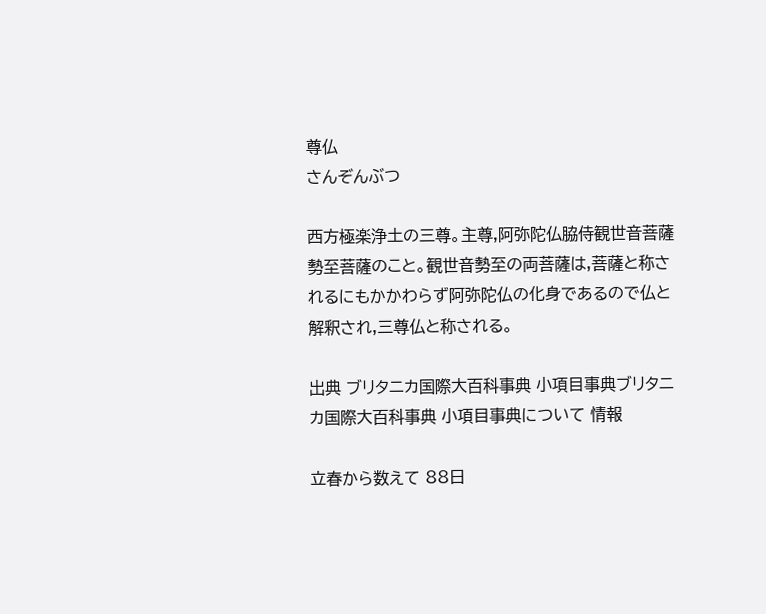尊仏
さんぞんぶつ

西方極楽浄土の三尊。主尊,阿弥陀仏脇侍観世音菩薩勢至菩薩のこと。観世音勢至の両菩薩は,菩薩と称されるにもかかわらず阿弥陀仏の化身であるので仏と解釈され,三尊仏と称される。

出典 ブリタニカ国際大百科事典 小項目事典ブリタニカ国際大百科事典 小項目事典について 情報

立春から数えて 88日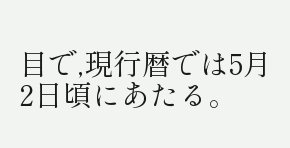目で,現行暦では5月2日頃にあたる。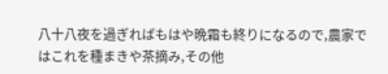八十八夜を過ぎればもはや晩霜も終りになるので,農家ではこれを種まきや茶摘み,その他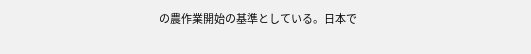の農作業開始の基準としている。日本で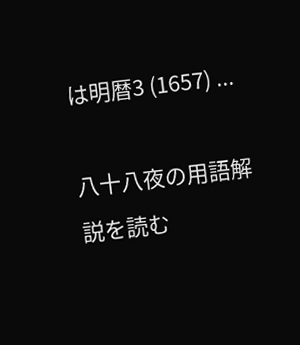は明暦3 (1657) ...

八十八夜の用語解説を読む